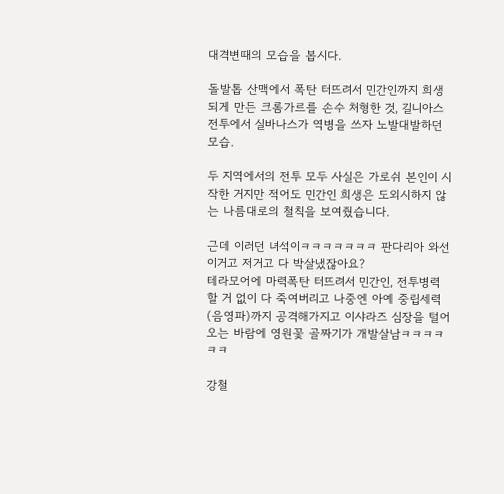대격변때의 모습을 봅시다.

돌발톱 산맥에서 폭탄 터뜨려서 민간인까지 희생되게 만든 크롬가르를 손수 처형한 것, 길니아스 전투에서 실바나스가 역병을 쓰자 노발대발하던 모습.

두 지역에서의 전투 모두 사실은 가로쉬 본인이 시작한 거지만 적어도 민간인 희생은 도외시하지 않는 나름대로의 철칙을 보여줬습니다.

근데 이러던 녀석이ㅋㅋㅋㅋㅋㅋㅋ 판다리아 와선 이거고 저거고 다 박살냈잖아요?
테라모어에 마력폭탄 터뜨려서 민간인, 전투병력 할 거 없이 다 죽여버리고 나중엔 아예 중립세력(음영파)까지 공격해가지고 이샤라즈 심장을 털어오는 바람에 영원꽃 골짜기가 개발살남ㅋㅋㅋㅋㅋㅋ

강철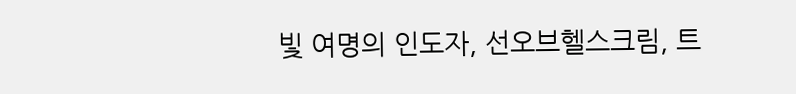빛 여명의 인도자, 선오브헬스크림, 트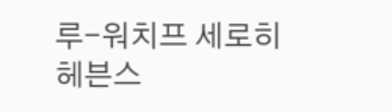루-워치프 세로히 헤븐스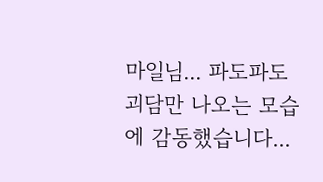마일님... 파도파도 괴담만 나오는 모습에 감동했습니다...